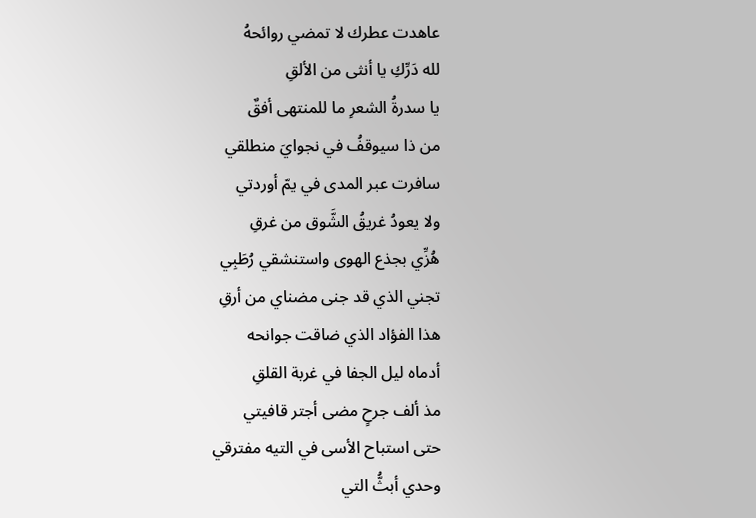عاهدت عطرك لا تمضي روائحهُ
لله دَرِّكِ يا أنثى من الألقِ
يا سدرةُ الشعرِ ما للمنتهى أفقٌ
من ذا سيوقفُ في نجوايَ منطلقي
سافرت عبر المدى في يمّ أوردتي
ولا يعودُ غريقُ الشَّوق من غرقِ
هُزِّي بجذع الهوى واستنشقي رُطَبِي
تجني الذي قد جنى مضناي من أرقِ
هذا الفؤاد الذي ضاقت جوانحه
أدماه ليل الجفا في غربة القلقِ
مذ ألف جرحٍ مضى أجتر قافيتي
حتى استباح الأسى في التيه مفترقي
وحدي أبثُّ التي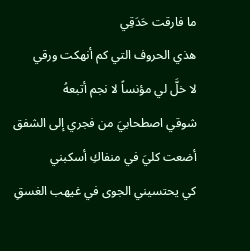ما فارقت حَدَقِي
هذي الحروف التي كم أنهكت ورقي
لا خلَّ لي مؤنساً لا نجم أتبعهُ
شوقي اصطحابيَ من فجري إلى الشفق
أضعت كليَ في منفاكِ أسكبني
كي يحتسيني الجوى في غيهب الغسقِ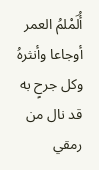أُلَمْلمُ العمر أوجاعا وأنثرهُ
وكل جرحٍ به قد نال من رمقي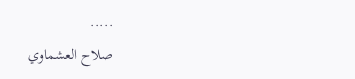.....
صلاح العشماوي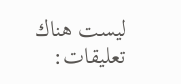ليست هناك تعليقات: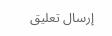إرسال تعليق